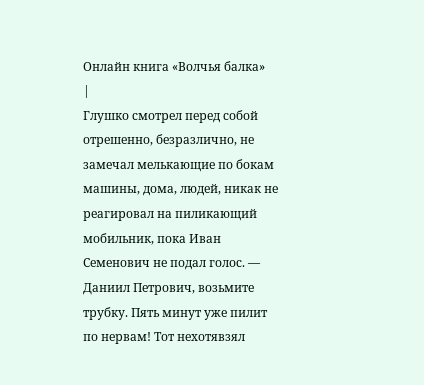Онлайн книга «Волчья балка»
|
Глушко смотрел перед собой отрешенно, безразлично, не замечал мелькающие по бокам машины, дома, людей, никак не реагировал на пиликающий мобильник, пока Иван Семенович не подал голос. — Даниил Петрович, возьмите трубку. Пять минут уже пилит по нервам! Тот нехотявзял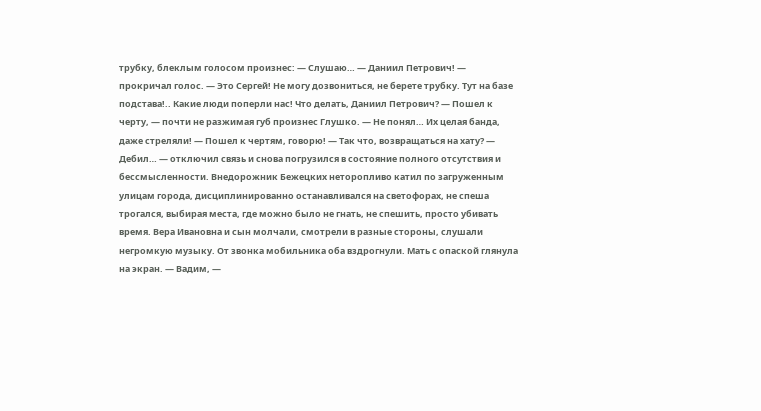трубку, блеклым голосом произнес: — Слушаю… — Даниил Петрович! — прокричал голос. — Это Сергей! Не могу дозвониться, не берете трубку. Тут на базе подстава!.. Какие люди поперли нас! Что делать, Даниил Петрович? — Пошел к черту, — почти не разжимая губ произнес Глушко. — Не понял… Их целая банда, даже стреляли! — Пошел к чертям, говорю! — Так что, возвращаться на хату? — Дебил… — отключил связь и снова погрузился в состояние полного отсутствия и бессмысленности. Внедорожник Бежецких неторопливо катил по загруженным улицам города, дисциплинированно останавливался на светофорах, не спеша трогался, выбирая места, где можно было не гнать, не спешить, просто убивать время. Вера Ивановна и сын молчали, смотрели в разные стороны, слушали негромкую музыку. От звонка мобильника оба вздрогнули. Мать с опаской глянула на экран. — Вадим, —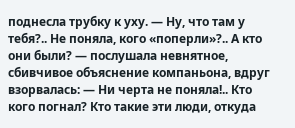поднесла трубку к уху. — Ну, что там у тебя?.. Не поняла, кого «поперли»?.. А кто они были? — послушала невнятное, сбивчивое объяснение компаньона, вдруг взорвалась: — Ни черта не поняла!.. Кто кого погнал? Кто такие эти люди, откуда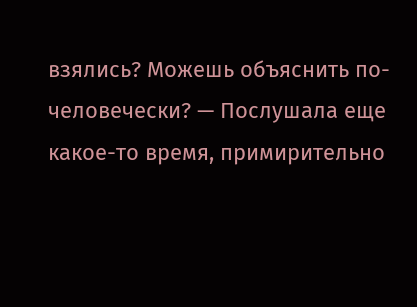взялись? Можешь объяснить по-человечески? — Послушала еще какое-то время, примирительно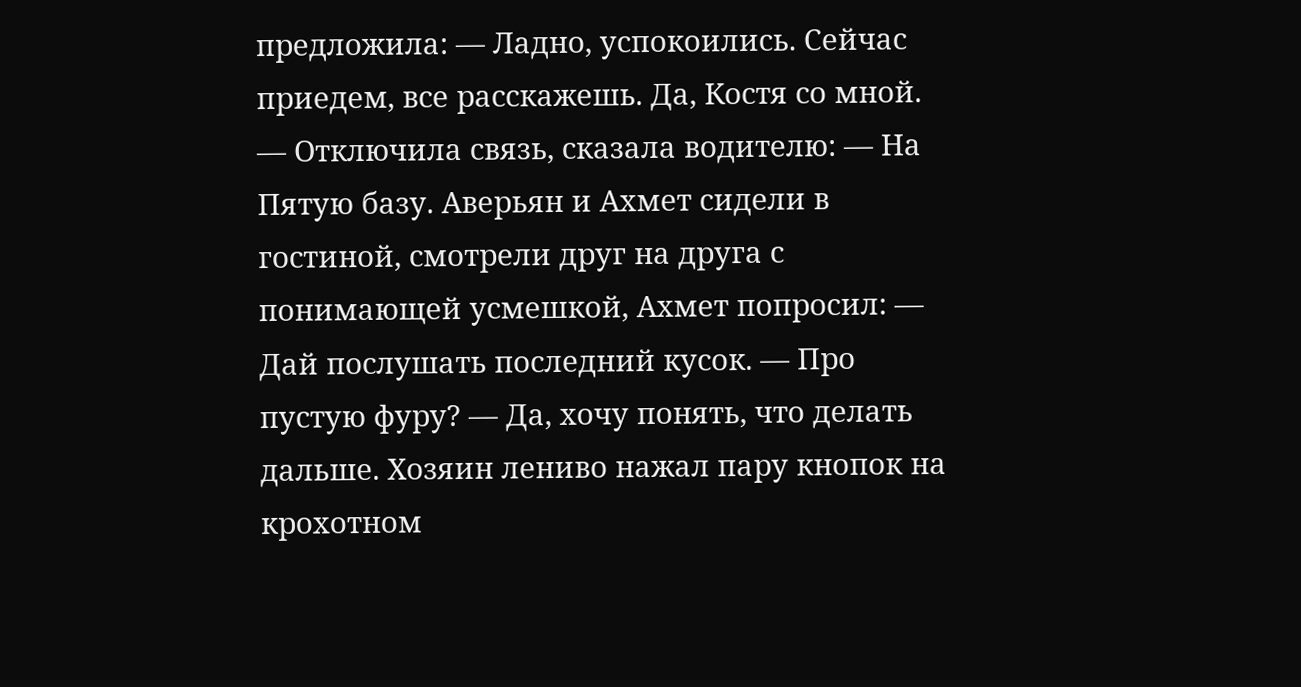предложила: — Ладно, успокоились. Сейчас приедем, все расскажешь. Да, Костя со мной. — Отключила связь, сказала водителю: — На Пятую базу. Аверьян и Ахмет сидели в гостиной, смотрели друг на друга с понимающей усмешкой, Ахмет попросил: — Дай послушать последний кусок. — Про пустую фуру? — Да, хочу понять, что делать дальше. Хозяин лениво нажал пару кнопок на крохотном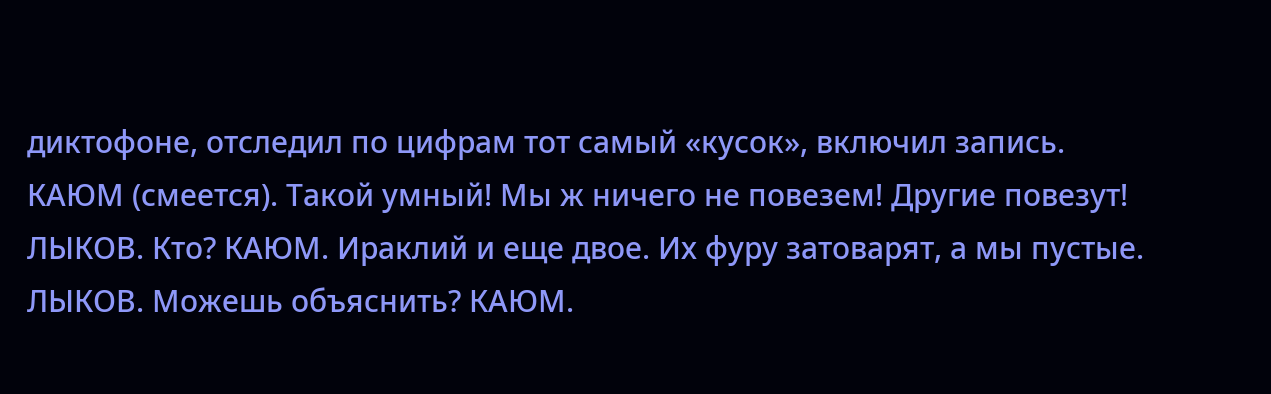диктофоне, отследил по цифрам тот самый «кусок», включил запись. КАЮМ (смеется). Такой умный! Мы ж ничего не повезем! Другие повезут! ЛЫКОВ. Кто? КАЮМ. Ираклий и еще двое. Их фуру затоварят, а мы пустые. ЛЫКОВ. Можешь объяснить? КАЮМ.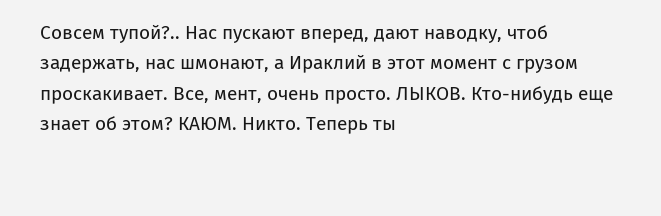Совсем тупой?.. Нас пускают вперед, дают наводку, чтоб задержать, нас шмонают, а Ираклий в этот момент с грузом проскакивает. Все, мент, очень просто. ЛЫКОВ. Кто-нибудь еще знает об этом? КАЮМ. Никто. Теперь ты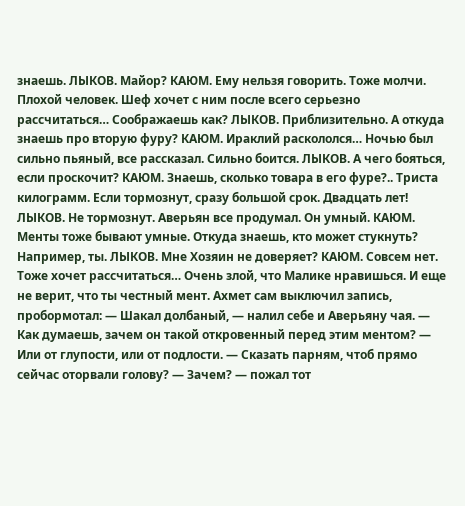знаешь. ЛЫКОВ. Майор? КАЮМ. Ему нельзя говорить. Тоже молчи. Плохой человек. Шеф хочет с ним после всего серьезно рассчитаться… Соображаешь как? ЛЫКОВ. Приблизительно. А откуда знаешь про вторую фуру? КАЮМ. Ираклий раскололся… Ночью был сильно пьяный, все рассказал. Сильно боится. ЛЫКОВ. А чего бояться, если проскочит? КАЮМ. Знаешь, сколько товара в его фуре?.. Триста килограмм. Если тормознут, сразу большой срок. Двадцать лет! ЛЫКОВ. Не тормознут. Аверьян все продумал. Он умный. КАЮМ. Менты тоже бывают умные. Откуда знаешь, кто может стукнуть? Например, ты. ЛЫКОВ. Мне Хозяин не доверяет? КАЮМ. Совсем нет. Тоже хочет рассчитаться… Очень злой, что Малике нравишься. И еще не верит, что ты честный мент. Ахмет сам выключил запись, пробормотал: — Шакал долбаный, — налил себе и Аверьяну чая. — Как думаешь, зачем он такой откровенный перед этим ментом? — Или от глупости, или от подлости. — Сказать парням, чтоб прямо сейчас оторвали голову? — Зачем? — пожал тот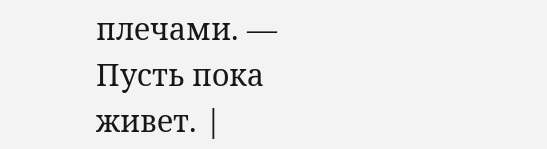плечами. — Пусть пока живет. |